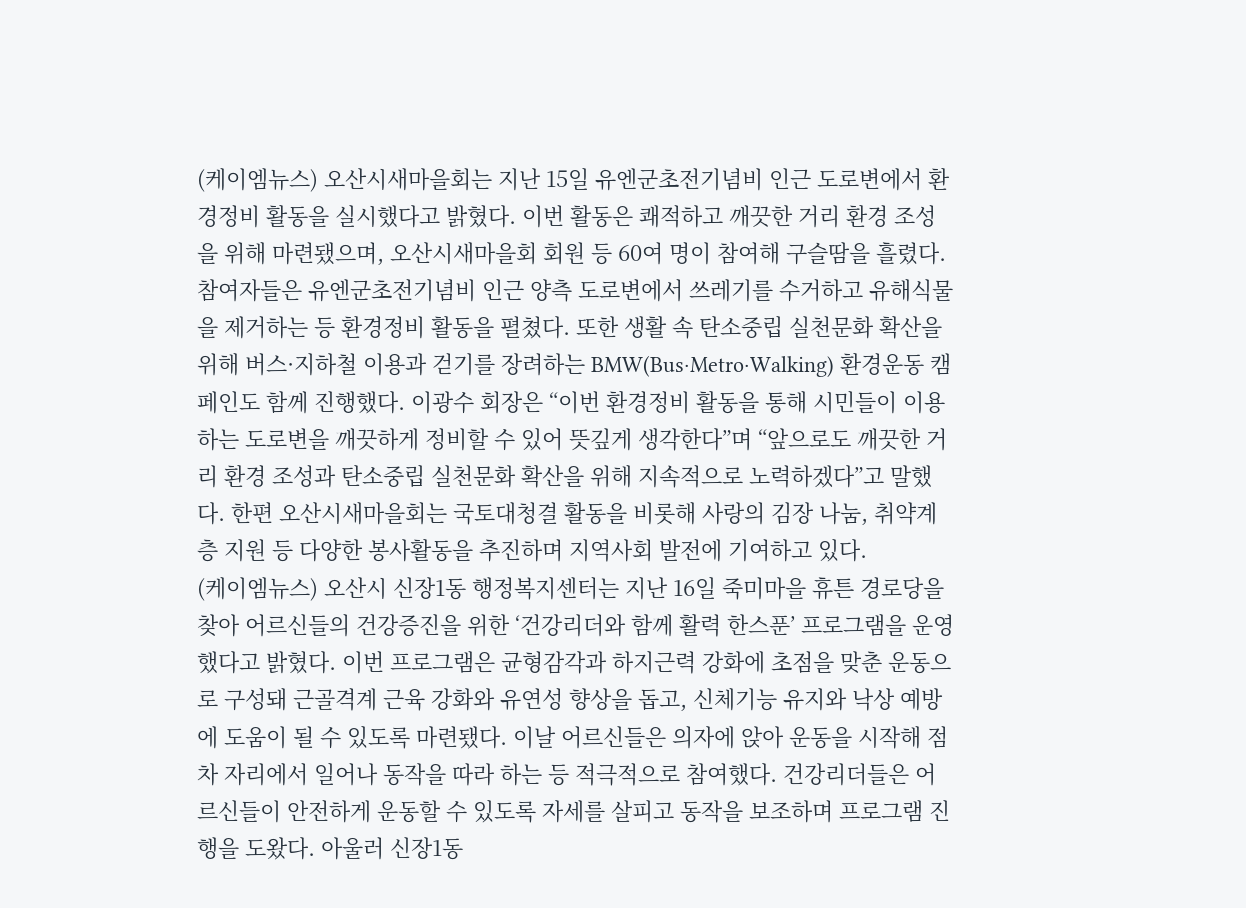(케이엠뉴스) 오산시새마을회는 지난 15일 유엔군초전기념비 인근 도로변에서 환경정비 활동을 실시했다고 밝혔다. 이번 활동은 쾌적하고 깨끗한 거리 환경 조성을 위해 마련됐으며, 오산시새마을회 회원 등 60여 명이 참여해 구슬땀을 흘렸다. 참여자들은 유엔군초전기념비 인근 양측 도로변에서 쓰레기를 수거하고 유해식물을 제거하는 등 환경정비 활동을 펼쳤다. 또한 생활 속 탄소중립 실천문화 확산을 위해 버스·지하철 이용과 걷기를 장려하는 BMW(Bus·Metro·Walking) 환경운동 캠페인도 함께 진행했다. 이광수 회장은 “이번 환경정비 활동을 통해 시민들이 이용하는 도로변을 깨끗하게 정비할 수 있어 뜻깊게 생각한다”며 “앞으로도 깨끗한 거리 환경 조성과 탄소중립 실천문화 확산을 위해 지속적으로 노력하겠다”고 말했다. 한편 오산시새마을회는 국토대청결 활동을 비롯해 사랑의 김장 나눔, 취약계층 지원 등 다양한 봉사활동을 추진하며 지역사회 발전에 기여하고 있다.
(케이엠뉴스) 오산시 신장1동 행정복지센터는 지난 16일 죽미마을 휴튼 경로당을 찾아 어르신들의 건강증진을 위한 ‘건강리더와 함께 활력 한스푼’ 프로그램을 운영했다고 밝혔다. 이번 프로그램은 균형감각과 하지근력 강화에 초점을 맞춘 운동으로 구성돼 근골격계 근육 강화와 유연성 향상을 돕고, 신체기능 유지와 낙상 예방에 도움이 될 수 있도록 마련됐다. 이날 어르신들은 의자에 앉아 운동을 시작해 점차 자리에서 일어나 동작을 따라 하는 등 적극적으로 참여했다. 건강리더들은 어르신들이 안전하게 운동할 수 있도록 자세를 살피고 동작을 보조하며 프로그램 진행을 도왔다. 아울러 신장1동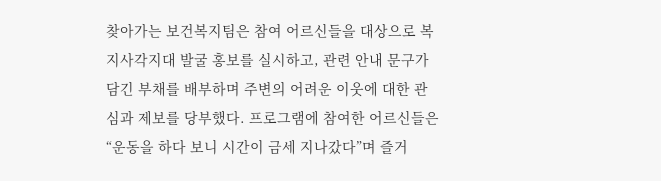찾아가는 보건복지팀은 참여 어르신들을 대상으로 복지사각지대 발굴 홍보를 실시하고, 관련 안내 문구가 담긴 부채를 배부하며 주변의 어려운 이웃에 대한 관심과 제보를 당부했다. 프로그램에 참여한 어르신들은 “운동을 하다 보니 시간이 금세 지나갔다”며 즐거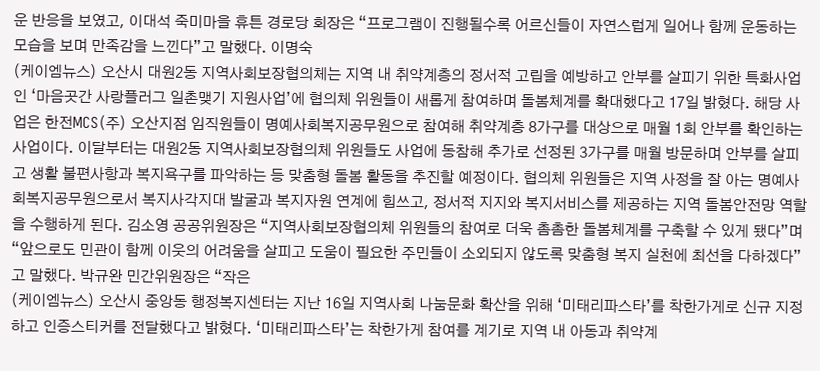운 반응을 보였고, 이대석 죽미마을 휴튼 경로당 회장은 “프로그램이 진행될수록 어르신들이 자연스럽게 일어나 함께 운동하는 모습을 보며 만족감을 느낀다”고 말했다. 이명숙
(케이엠뉴스) 오산시 대원2동 지역사회보장협의체는 지역 내 취약계층의 정서적 고립을 예방하고 안부를 살피기 위한 특화사업인 ‘마음곳간 사랑플러그 일촌맺기 지원사업’에 협의체 위원들이 새롭게 참여하며 돌봄체계를 확대했다고 17일 밝혔다. 해당 사업은 한전MCS(주) 오산지점 임직원들이 명예사회복지공무원으로 참여해 취약계층 8가구를 대상으로 매월 1회 안부를 확인하는 사업이다. 이달부터는 대원2동 지역사회보장협의체 위원들도 사업에 동참해 추가로 선정된 3가구를 매월 방문하며 안부를 살피고 생활 불편사항과 복지욕구를 파악하는 등 맞춤형 돌봄 활동을 추진할 예정이다. 협의체 위원들은 지역 사정을 잘 아는 명예사회복지공무원으로서 복지사각지대 발굴과 복지자원 연계에 힘쓰고, 정서적 지지와 복지서비스를 제공하는 지역 돌봄안전망 역할을 수행하게 된다. 김소영 공공위원장은 “지역사회보장협의체 위원들의 참여로 더욱 촘촘한 돌봄체계를 구축할 수 있게 됐다”며 “앞으로도 민관이 함께 이웃의 어려움을 살피고 도움이 필요한 주민들이 소외되지 않도록 맞춤형 복지 실천에 최선을 다하겠다”고 말했다. 박규완 민간위원장은 “작은
(케이엠뉴스) 오산시 중앙동 행정복지센터는 지난 16일 지역사회 나눔문화 확산을 위해 ‘미태리파스타’를 착한가게로 신규 지정하고 인증스티커를 전달했다고 밝혔다. ‘미태리파스타’는 착한가게 참여를 계기로 지역 내 아동과 취약계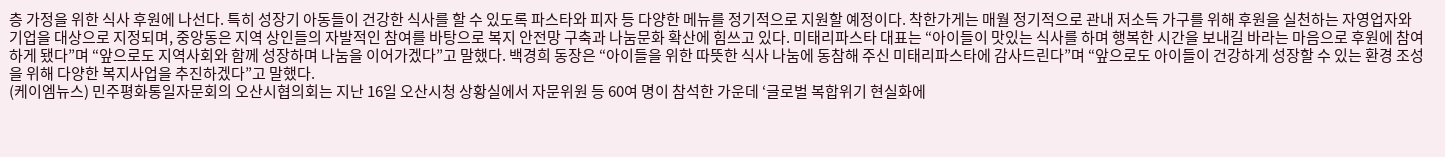층 가정을 위한 식사 후원에 나선다. 특히 성장기 아동들이 건강한 식사를 할 수 있도록 파스타와 피자 등 다양한 메뉴를 정기적으로 지원할 예정이다. 착한가게는 매월 정기적으로 관내 저소득 가구를 위해 후원을 실천하는 자영업자와 기업을 대상으로 지정되며, 중앙동은 지역 상인들의 자발적인 참여를 바탕으로 복지 안전망 구축과 나눔문화 확산에 힘쓰고 있다. 미태리파스타 대표는 “아이들이 맛있는 식사를 하며 행복한 시간을 보내길 바라는 마음으로 후원에 참여하게 됐다”며 “앞으로도 지역사회와 함께 성장하며 나눔을 이어가겠다”고 말했다. 백경희 동장은 “아이들을 위한 따뜻한 식사 나눔에 동참해 주신 미태리파스타에 감사드린다”며 “앞으로도 아이들이 건강하게 성장할 수 있는 환경 조성을 위해 다양한 복지사업을 추진하겠다”고 말했다.
(케이엠뉴스) 민주평화통일자문회의 오산시협의회는 지난 16일 오산시청 상황실에서 자문위원 등 60여 명이 참석한 가운데 ‘글로벌 복합위기 현실화에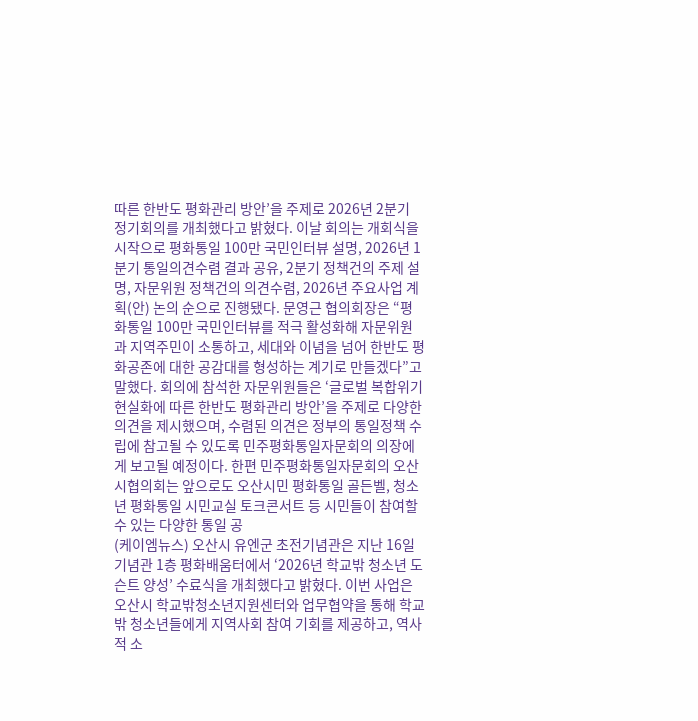따른 한반도 평화관리 방안’을 주제로 2026년 2분기 정기회의를 개최했다고 밝혔다. 이날 회의는 개회식을 시작으로 평화통일 100만 국민인터뷰 설명, 2026년 1분기 통일의견수렴 결과 공유, 2분기 정책건의 주제 설명, 자문위원 정책건의 의견수렴, 2026년 주요사업 계획(안) 논의 순으로 진행됐다. 문영근 협의회장은 “평화통일 100만 국민인터뷰를 적극 활성화해 자문위원과 지역주민이 소통하고, 세대와 이념을 넘어 한반도 평화공존에 대한 공감대를 형성하는 계기로 만들겠다”고 말했다. 회의에 참석한 자문위원들은 ‘글로벌 복합위기 현실화에 따른 한반도 평화관리 방안’을 주제로 다양한 의견을 제시했으며, 수렴된 의견은 정부의 통일정책 수립에 참고될 수 있도록 민주평화통일자문회의 의장에게 보고될 예정이다. 한편 민주평화통일자문회의 오산시협의회는 앞으로도 오산시민 평화통일 골든벨, 청소년 평화통일 시민교실 토크콘서트 등 시민들이 참여할 수 있는 다양한 통일 공
(케이엠뉴스) 오산시 유엔군 초전기념관은 지난 16일 기념관 1층 평화배움터에서 ‘2026년 학교밖 청소년 도슨트 양성’ 수료식을 개최했다고 밝혔다. 이번 사업은 오산시 학교밖청소년지원센터와 업무협약을 통해 학교 밖 청소년들에게 지역사회 참여 기회를 제공하고, 역사적 소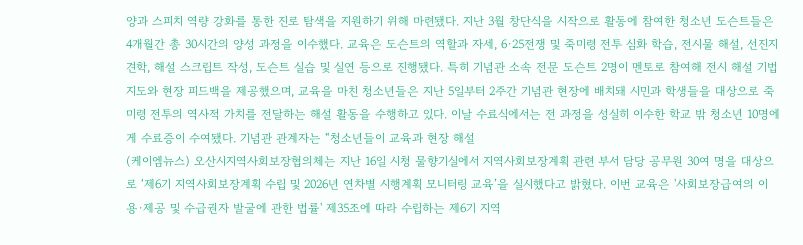양과 스피치 역량 강화를 통한 진로 탐색을 지원하기 위해 마련됐다. 지난 3월 창단식을 시작으로 활동에 참여한 청소년 도슨트들은 4개월간 총 30시간의 양성 과정을 이수했다. 교육은 도슨트의 역할과 자세, 6·25전쟁 및 죽미령 전투 심화 학습, 전시물 해설, 선진지 견학, 해설 스크립트 작성, 도슨트 실습 및 실연 등으로 진행됐다. 특히 기념관 소속 전문 도슨트 2명이 멘토로 참여해 전시 해설 기법 지도와 현장 피드백을 제공했으며, 교육을 마친 청소년들은 지난 5일부터 2주간 기념관 현장에 배치돼 시민과 학생들을 대상으로 죽미령 전투의 역사적 가치를 전달하는 해설 활동을 수행하고 있다. 이날 수료식에서는 전 과정을 성실히 이수한 학교 밖 청소년 10명에게 수료증이 수여됐다. 기념관 관계자는 “청소년들이 교육과 현장 해설
(케이엠뉴스) 오산시지역사회보장협의체는 지난 16일 시청 물향기실에서 지역사회보장계획 관련 부서 담당 공무원 30여 명을 대상으로 ‘제6기 지역사회보장계획 수립 및 2026년 연차별 시행계획 모니터링 교육’을 실시했다고 밝혔다. 이번 교육은 '사회보장급여의 이용·제공 및 수급권자 발굴에 관한 법률' 제35조에 따라 수립하는 제6기 지역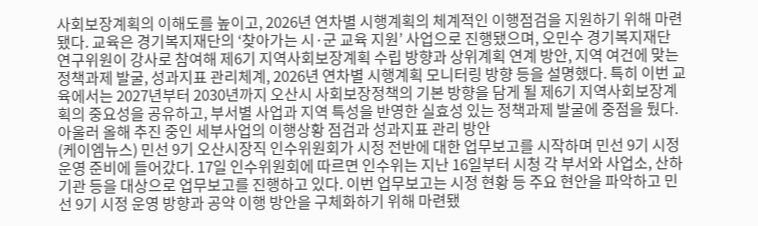사회보장계획의 이해도를 높이고, 2026년 연차별 시행계획의 체계적인 이행점검을 지원하기 위해 마련됐다. 교육은 경기복지재단의 ‘찾아가는 시·군 교육 지원’ 사업으로 진행됐으며, 오민수 경기복지재단 연구위원이 강사로 참여해 제6기 지역사회보장계획 수립 방향과 상위계획 연계 방안, 지역 여건에 맞는 정책과제 발굴, 성과지표 관리체계, 2026년 연차별 시행계획 모니터링 방향 등을 설명했다. 특히 이번 교육에서는 2027년부터 2030년까지 오산시 사회보장정책의 기본 방향을 담게 될 제6기 지역사회보장계획의 중요성을 공유하고, 부서별 사업과 지역 특성을 반영한 실효성 있는 정책과제 발굴에 중점을 뒀다. 아울러 올해 추진 중인 세부사업의 이행상황 점검과 성과지표 관리 방안
(케이엠뉴스) 민선 9기 오산시장직 인수위원회가 시정 전반에 대한 업무보고를 시작하며 민선 9기 시정 운영 준비에 들어갔다. 17일 인수위원회에 따르면 인수위는 지난 16일부터 시청 각 부서와 사업소, 산하기관 등을 대상으로 업무보고를 진행하고 있다. 이번 업무보고는 시정 현황 등 주요 현안을 파악하고 민선 9기 시정 운영 방향과 공약 이행 방안을 구체화하기 위해 마련됐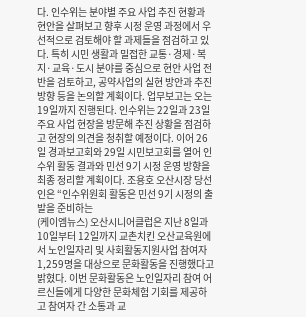다. 인수위는 분야별 주요 사업 추진 현황과 현안을 살펴보고 향후 시정 운영 과정에서 우선적으로 검토해야 할 과제들을 점검하고 있다. 특히 시민 생활과 밀접한 교통·경제·복지·교육·도시 분야를 중심으로 현안 사업 전반을 검토하고, 공약사업의 실현 방안과 추진 방향 등을 논의할 계획이다. 업무보고는 오는 19일까지 진행된다. 인수위는 22일과 23일 주요 사업 현장을 방문해 추진 상황을 점검하고 현장의 의견을 청취할 예정이다. 이어 26일 경과보고회와 29일 시민보고회를 열어 인수위 활동 결과와 민선 9기 시정 운영 방향을 최종 정리할 계획이다. 조용호 오산시장 당선인은 “인수위원회 활동은 민선 9기 시정의 출발을 준비하는
(케이엠뉴스) 오산시니어클럽은 지난 8일과 10일부터 12일까지 교촌치킨 오산교육원에서 노인일자리 및 사회활동지원사업 참여자 1,259명을 대상으로 문화활동을 진행했다고 밝혔다. 이번 문화활동은 노인일자리 참여 어르신들에게 다양한 문화체험 기회를 제공하고 참여자 간 소통과 교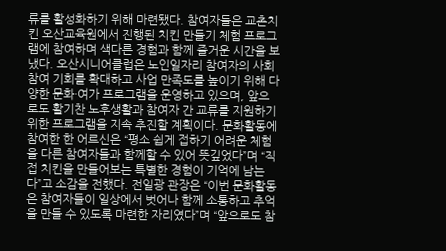류를 활성화하기 위해 마련됐다. 참여자들은 교촌치킨 오산교육원에서 진행된 치킨 만들기 체험 프로그램에 참여하며 색다른 경험과 함께 즐거운 시간을 보냈다. 오산시니어클럽은 노인일자리 참여자의 사회참여 기회를 확대하고 사업 만족도를 높이기 위해 다양한 문화·여가 프로그램을 운영하고 있으며, 앞으로도 활기찬 노후생활과 참여자 간 교류를 지원하기 위한 프로그램을 지속 추진할 계획이다. 문화활동에 참여한 한 어르신은 “평소 쉽게 접하기 어려운 체험을 다른 참여자들과 함께할 수 있어 뜻깊었다”며 “직접 치킨을 만들어보는 특별한 경험이 기억에 남는다”고 소감을 전했다. 전일광 관장은 “이번 문화활동은 참여자들이 일상에서 벗어나 함께 소통하고 추억을 만들 수 있도록 마련한 자리였다”며 “앞으로도 참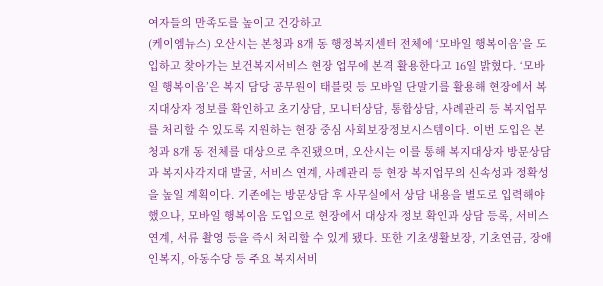여자들의 만족도를 높이고 건강하고
(케이엠뉴스) 오산시는 본청과 8개 동 행정복지센터 전체에 ‘모바일 행복이음’을 도입하고 찾아가는 보건복지서비스 현장 업무에 본격 활용한다고 16일 밝혔다. ‘모바일 행복이음’은 복지 담당 공무원이 태블릿 등 모바일 단말기를 활용해 현장에서 복지대상자 정보를 확인하고 초기상담, 모니터상담, 통합상담, 사례관리 등 복지업무를 처리할 수 있도록 지원하는 현장 중심 사회보장정보시스템이다. 이번 도입은 본청과 8개 동 전체를 대상으로 추진됐으며, 오산시는 이를 통해 복지대상자 방문상담과 복지사각지대 발굴, 서비스 연계, 사례관리 등 현장 복지업무의 신속성과 정확성을 높일 계획이다. 기존에는 방문상담 후 사무실에서 상담 내용을 별도로 입력해야 했으나, 모바일 행복이음 도입으로 현장에서 대상자 정보 확인과 상담 등록, 서비스 연계, 서류 촬영 등을 즉시 처리할 수 있게 됐다. 또한 기초생활보장, 기초연금, 장애인복지, 아동수당 등 주요 복지서비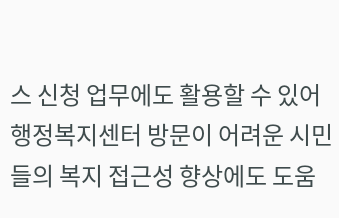스 신청 업무에도 활용할 수 있어 행정복지센터 방문이 어려운 시민들의 복지 접근성 향상에도 도움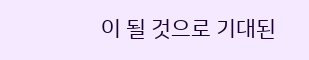이 될 것으로 기대된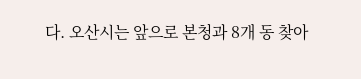다. 오산시는 앞으로 본청과 8개 동 찾아